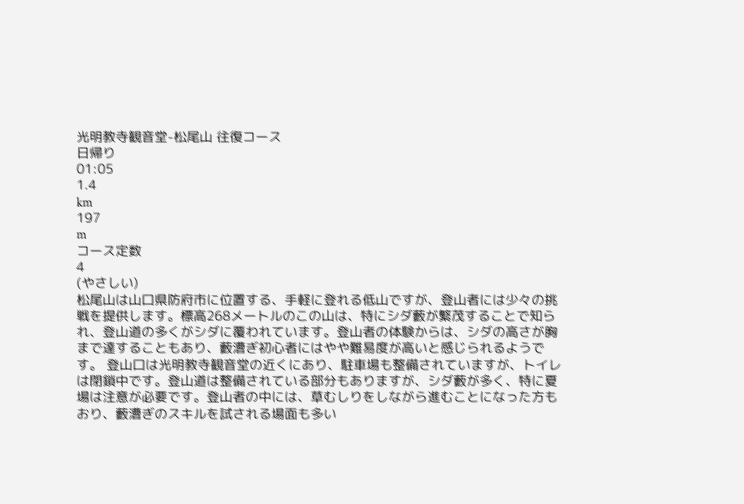光明教寺観音堂-松尾山 往復コース
日帰り
01:05
1.4
km
197
m
コース定数
4
(やさしい)
松尾山は山口県防府市に位置する、手軽に登れる低山ですが、登山者には少々の挑戦を提供します。標高268メートルのこの山は、特にシダ藪が繁茂することで知られ、登山道の多くがシダに覆われています。登山者の体験からは、シダの高さが胸まで達することもあり、藪漕ぎ初心者にはやや難易度が高いと感じられるようです。 登山口は光明教寺観音堂の近くにあり、駐車場も整備されていますが、トイレは閉鎖中です。登山道は整備されている部分もありますが、シダ藪が多く、特に夏場は注意が必要です。登山者の中には、草むしりをしながら進むことになった方もおり、藪漕ぎのスキルを試される場面も多い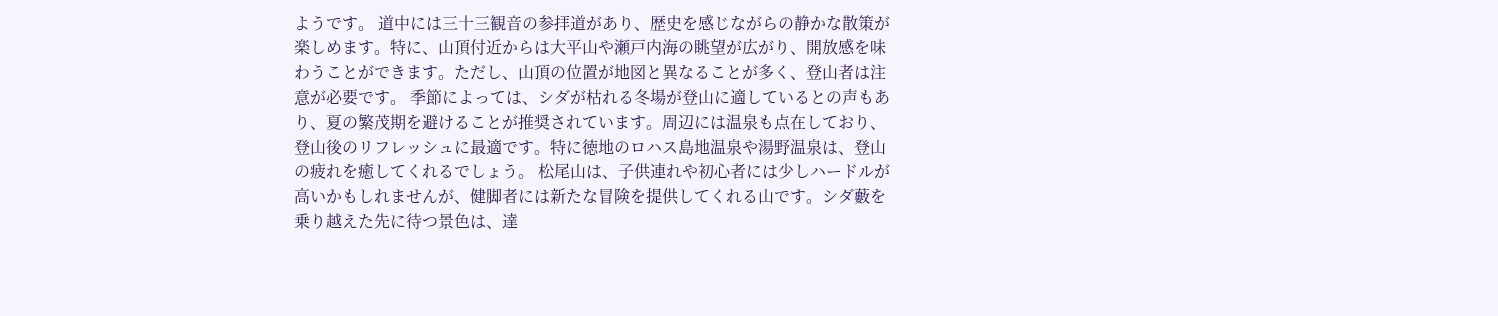ようです。 道中には三十三観音の参拝道があり、歴史を感じながらの静かな散策が楽しめます。特に、山頂付近からは大平山や瀬戸内海の眺望が広がり、開放感を味わうことができます。ただし、山頂の位置が地図と異なることが多く、登山者は注意が必要です。 季節によっては、シダが枯れる冬場が登山に適しているとの声もあり、夏の繁茂期を避けることが推奨されています。周辺には温泉も点在しており、登山後のリフレッシュに最適です。特に徳地のロハス島地温泉や湯野温泉は、登山の疲れを癒してくれるでしょう。 松尾山は、子供連れや初心者には少しハードルが高いかもしれませんが、健脚者には新たな冒険を提供してくれる山です。シダ藪を乗り越えた先に待つ景色は、達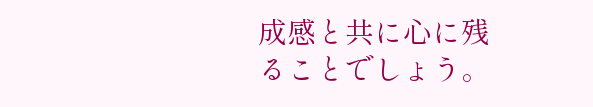成感と共に心に残ることでしょう。